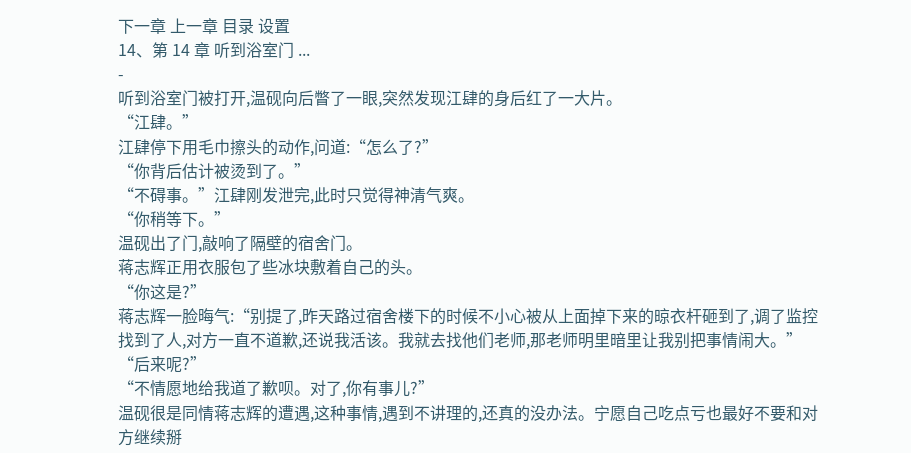下一章 上一章 目录 设置
14、第 14 章 听到浴室门 ...
-
听到浴室门被打开,温砚向后瞥了一眼,突然发现江肆的身后红了一大片。
“江肆。”
江肆停下用毛巾擦头的动作,问道:“怎么了?”
“你背后估计被烫到了。”
“不碍事。”江肆刚发泄完,此时只觉得神清气爽。
“你稍等下。”
温砚出了门,敲响了隔壁的宿舍门。
蒋志辉正用衣服包了些冰块敷着自己的头。
“你这是?”
蒋志辉一脸晦气:“别提了,昨天路过宿舍楼下的时候不小心被从上面掉下来的晾衣杆砸到了,调了监控找到了人,对方一直不道歉,还说我活该。我就去找他们老师,那老师明里暗里让我别把事情闹大。”
“后来呢?”
“不情愿地给我道了歉呗。对了,你有事儿?”
温砚很是同情蒋志辉的遭遇,这种事情,遇到不讲理的,还真的没办法。宁愿自己吃点亏也最好不要和对方继续掰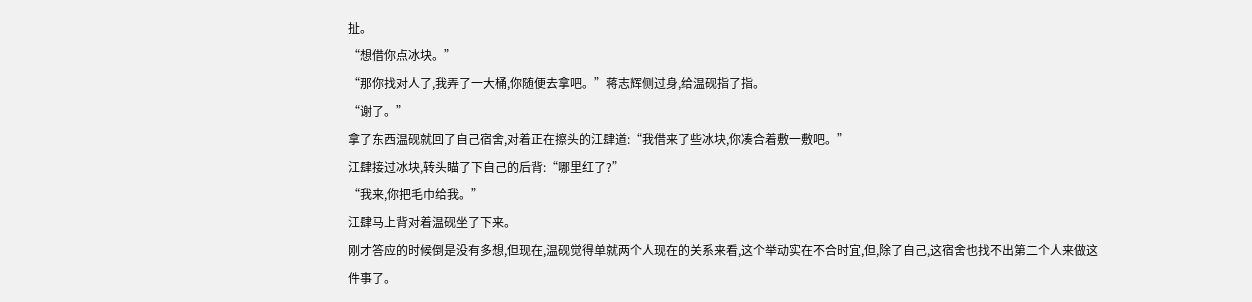扯。
“想借你点冰块。”
“那你找对人了,我弄了一大桶,你随便去拿吧。”蒋志辉侧过身,给温砚指了指。
“谢了。”
拿了东西温砚就回了自己宿舍,对着正在擦头的江肆道:“我借来了些冰块,你凑合着敷一敷吧。”
江肆接过冰块,转头瞄了下自己的后背:“哪里红了?”
“我来,你把毛巾给我。”
江肆马上背对着温砚坐了下来。
刚才答应的时候倒是没有多想,但现在,温砚觉得单就两个人现在的关系来看,这个举动实在不合时宜,但,除了自己,这宿舍也找不出第二个人来做这件事了。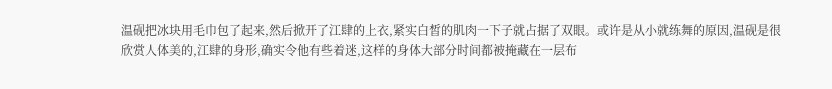温砚把冰块用毛巾包了起来,然后掀开了江肆的上衣,紧实白皙的肌肉一下子就占据了双眼。或许是从小就练舞的原因,温砚是很欣赏人体美的,江肆的身形,确实令他有些着迷,这样的身体大部分时间都被掩藏在一层布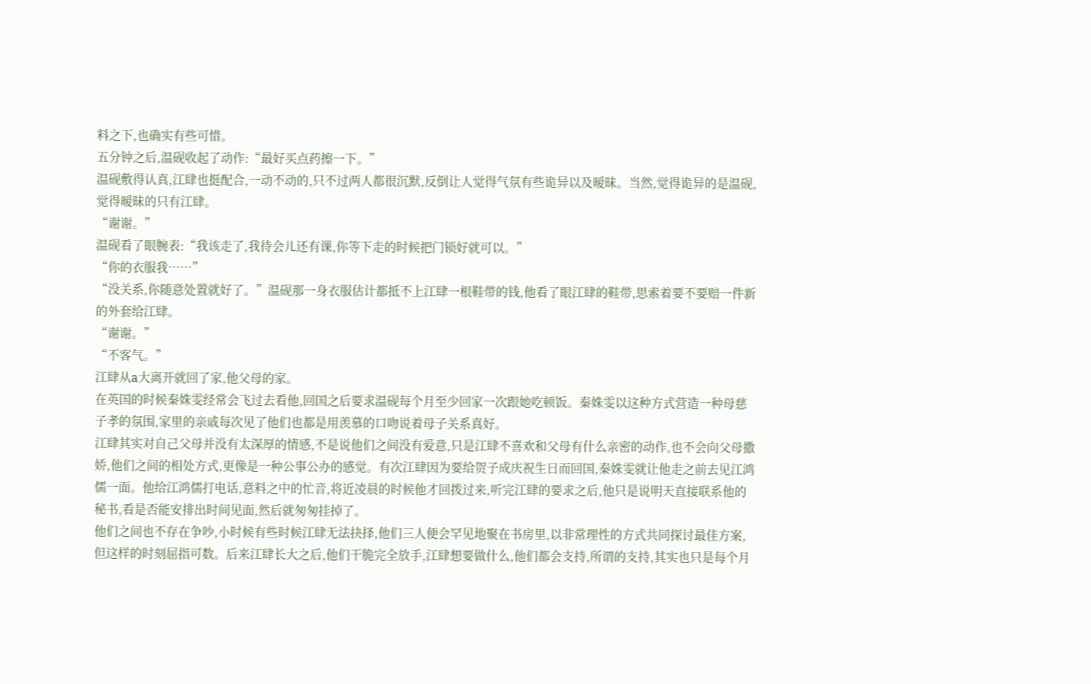料之下,也确实有些可惜。
五分钟之后,温砚收起了动作:“最好买点药擦一下。”
温砚敷得认真,江肆也挺配合,一动不动的,只不过两人都很沉默,反倒让人觉得气氛有些诡异以及暧昧。当然,觉得诡异的是温砚,觉得暧昧的只有江肆。
“谢谢。”
温砚看了眼腕表:“我该走了,我待会儿还有课,你等下走的时候把门锁好就可以。”
“你的衣服我……”
“没关系,你随意处置就好了。”温砚那一身衣服估计都抵不上江肆一根鞋带的钱,他看了眼江肆的鞋带,思索着要不要赔一件新的外套给江肆。
“谢谢。”
“不客气。”
江肆从a大离开就回了家,他父母的家。
在英国的时候秦姝雯经常会飞过去看他,回国之后要求温砚每个月至少回家一次跟她吃顿饭。秦姝雯以这种方式营造一种母慈子孝的氛围,家里的亲戚每次见了他们也都是用羡慕的口吻说着母子关系真好。
江肆其实对自己父母并没有太深厚的情感,不是说他们之间没有爱意,只是江肆不喜欢和父母有什么亲密的动作,也不会向父母撒娇,他们之间的相处方式,更像是一种公事公办的感觉。有次江肆因为要给贺子成庆祝生日而回国,秦姝雯就让他走之前去见江鸿儒一面。他给江鸿儒打电话,意料之中的忙音,将近凌晨的时候他才回拨过来,听完江肆的要求之后,他只是说明天直接联系他的秘书,看是否能安排出时间见面,然后就匆匆挂掉了。
他们之间也不存在争吵,小时候有些时候江肆无法抉择,他们三人便会罕见地聚在书房里,以非常理性的方式共同探讨最佳方案,但这样的时刻屈指可数。后来江肆长大之后,他们干脆完全放手,江肆想要做什么,他们都会支持,所谓的支持,其实也只是每个月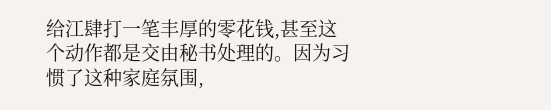给江肆打一笔丰厚的零花钱,甚至这个动作都是交由秘书处理的。因为习惯了这种家庭氛围,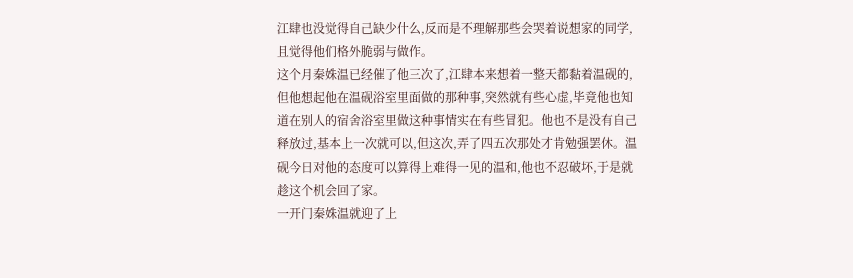江肆也没觉得自己缺少什么,反而是不理解那些会哭着说想家的同学,且觉得他们格外脆弱与做作。
这个月秦姝温已经催了他三次了,江肆本来想着一整天都黏着温砚的,但他想起他在温砚浴室里面做的那种事,突然就有些心虚,毕竟他也知道在别人的宿舍浴室里做这种事情实在有些冒犯。他也不是没有自己释放过,基本上一次就可以,但这次,弄了四五次那处才肯勉强罢休。温砚今日对他的态度可以算得上难得一见的温和,他也不忍破坏,于是就趁这个机会回了家。
一开门秦姝温就迎了上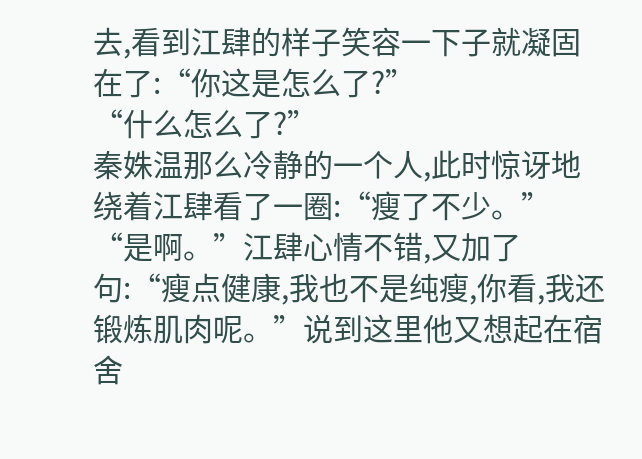去,看到江肆的样子笑容一下子就凝固在了:“你这是怎么了?”
“什么怎么了?”
秦姝温那么冷静的一个人,此时惊讶地绕着江肆看了一圈:“瘦了不少。”
“是啊。”江肆心情不错,又加了句:“瘦点健康,我也不是纯瘦,你看,我还锻炼肌肉呢。”说到这里他又想起在宿舍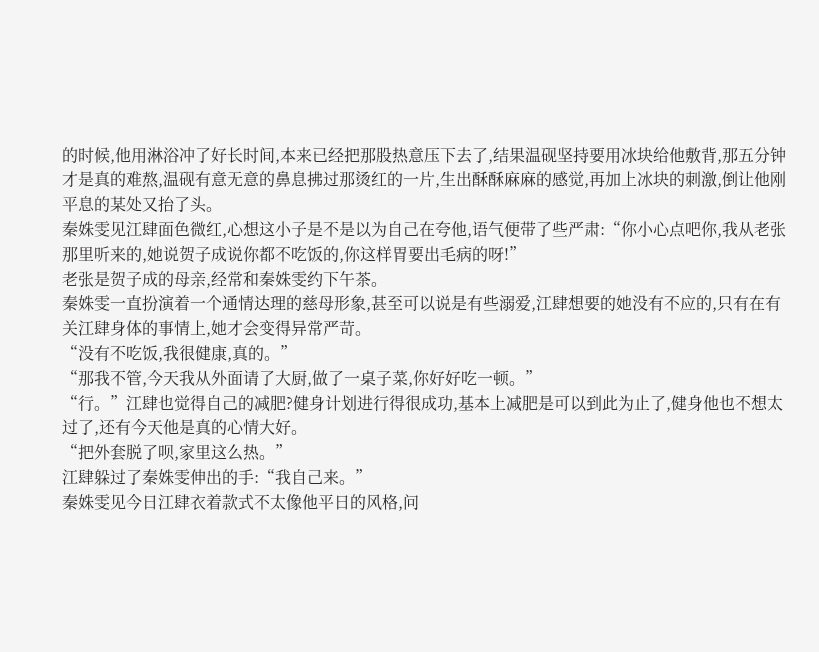的时候,他用淋浴冲了好长时间,本来已经把那股热意压下去了,结果温砚坚持要用冰块给他敷背,那五分钟才是真的难熬,温砚有意无意的鼻息拂过那烫红的一片,生出酥酥麻麻的感觉,再加上冰块的刺激,倒让他刚平息的某处又抬了头。
秦姝雯见江肆面色微红,心想这小子是不是以为自己在夸他,语气便带了些严肃:“你小心点吧你,我从老张那里听来的,她说贺子成说你都不吃饭的,你这样胃要出毛病的呀!”
老张是贺子成的母亲,经常和秦姝雯约下午茶。
秦姝雯一直扮演着一个通情达理的慈母形象,甚至可以说是有些溺爱,江肆想要的她没有不应的,只有在有关江肆身体的事情上,她才会变得异常严苛。
“没有不吃饭,我很健康,真的。”
“那我不管,今天我从外面请了大厨,做了一桌子菜,你好好吃一顿。”
“行。”江肆也觉得自己的减肥?健身计划进行得很成功,基本上减肥是可以到此为止了,健身他也不想太过了,还有今天他是真的心情大好。
“把外套脱了呗,家里这么热。”
江肆躲过了秦姝雯伸出的手:“我自己来。”
秦姝雯见今日江肆衣着款式不太像他平日的风格,问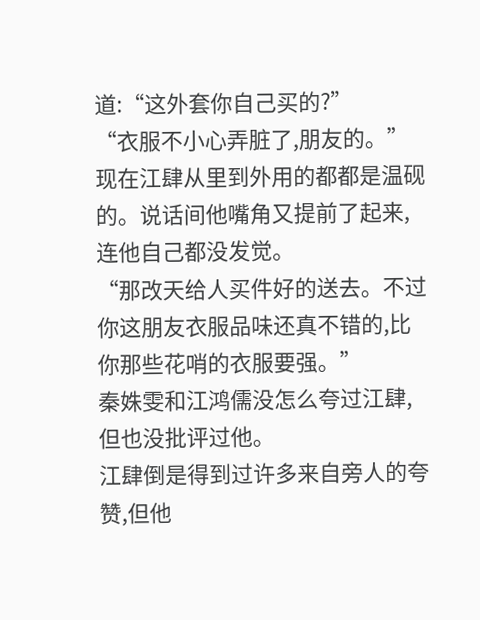道:“这外套你自己买的?”
“衣服不小心弄脏了,朋友的。”现在江肆从里到外用的都都是温砚的。说话间他嘴角又提前了起来,连他自己都没发觉。
“那改天给人买件好的送去。不过你这朋友衣服品味还真不错的,比你那些花哨的衣服要强。”
秦姝雯和江鸿儒没怎么夸过江肆,但也没批评过他。
江肆倒是得到过许多来自旁人的夸赞,但他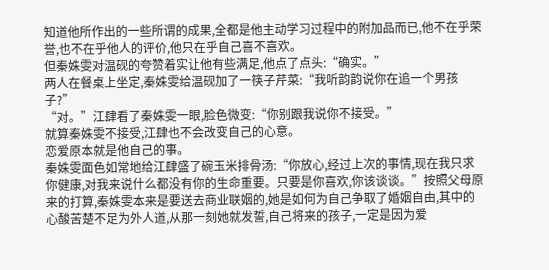知道他所作出的一些所谓的成果,全都是他主动学习过程中的附加品而已,他不在乎荣誉,也不在乎他人的评价,他只在乎自己喜不喜欢。
但秦姝雯对温砚的夸赞着实让他有些满足,他点了点头:“确实。”
两人在餐桌上坐定,秦姝雯给温砚加了一筷子芹菜:“我听韵韵说你在追一个男孩子?”
“对。”江肆看了秦姝雯一眼,脸色微变:“你别跟我说你不接受。”
就算秦姝雯不接受,江肆也不会改变自己的心意。
恋爱原本就是他自己的事。
秦姝雯面色如常地给江肆盛了碗玉米排骨汤:“你放心,经过上次的事情,现在我只求你健康,对我来说什么都没有你的生命重要。只要是你喜欢,你该谈谈。”按照父母原来的打算,秦姝雯本来是要送去商业联姻的,她是如何为自己争取了婚姻自由,其中的心酸苦楚不足为外人道,从那一刻她就发誓,自己将来的孩子,一定是因为爱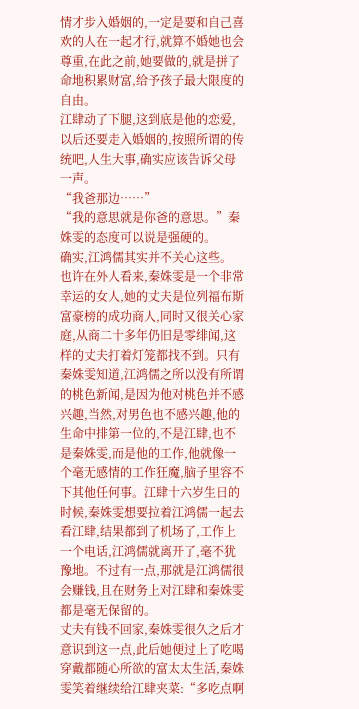情才步入婚姻的,一定是要和自己喜欢的人在一起才行,就算不婚她也会尊重,在此之前,她要做的,就是拼了命地积累财富,给予孩子最大限度的自由。
江肆动了下腿,这到底是他的恋爱,以后还要走入婚姻的,按照所谓的传统吧,人生大事,确实应该告诉父母一声。
“我爸那边……”
“我的意思就是你爸的意思。”秦姝雯的态度可以说是强硬的。
确实,江鸿儒其实并不关心这些。
也许在外人看来,秦姝雯是一个非常幸运的女人,她的丈夫是位列福布斯富豪榜的成功商人,同时又很关心家庭,从商二十多年仍旧是零绯闻,这样的丈夫打着灯笼都找不到。只有秦姝雯知道,江鸿儒之所以没有所谓的桃色新闻,是因为他对桃色并不感兴趣,当然,对男色也不感兴趣,他的生命中排第一位的,不是江肆,也不是秦姝雯,而是他的工作,他就像一个毫无感情的工作狂魔,脑子里容不下其他任何事。江肆十六岁生日的时候,秦姝雯想要拉着江鸿儒一起去看江肆,结果都到了机场了,工作上一个电话,江鸿儒就离开了,毫不犹豫地。不过有一点,那就是江鸿儒很会赚钱,且在财务上对江肆和秦姝雯都是毫无保留的。
丈夫有钱不回家,秦姝雯很久之后才意识到这一点,此后她便过上了吃喝穿戴都随心所欲的富太太生活,秦姝雯笑着继续给江肆夹菜:“多吃点啊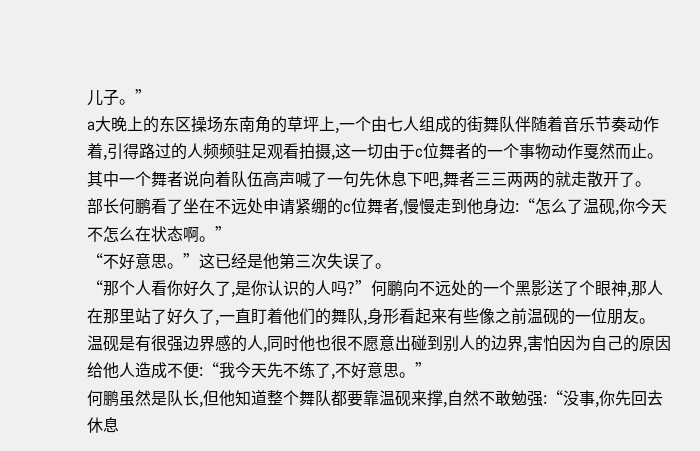儿子。”
a大晚上的东区操场东南角的草坪上,一个由七人组成的街舞队伴随着音乐节奏动作着,引得路过的人频频驻足观看拍摄,这一切由于c位舞者的一个事物动作戛然而止。
其中一个舞者说向着队伍高声喊了一句先休息下吧,舞者三三两两的就走散开了。
部长何鹏看了坐在不远处申请紧绷的c位舞者,慢慢走到他身边:“怎么了温砚,你今天不怎么在状态啊。”
“不好意思。”这已经是他第三次失误了。
“那个人看你好久了,是你认识的人吗?”何鹏向不远处的一个黑影送了个眼神,那人在那里站了好久了,一直盯着他们的舞队,身形看起来有些像之前温砚的一位朋友。
温砚是有很强边界感的人,同时他也很不愿意出碰到别人的边界,害怕因为自己的原因给他人造成不便:“我今天先不练了,不好意思。”
何鹏虽然是队长,但他知道整个舞队都要靠温砚来撑,自然不敢勉强:“没事,你先回去休息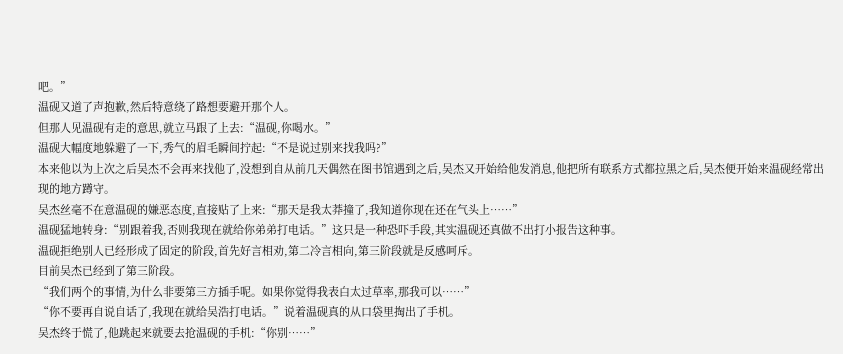吧。”
温砚又道了声抱歉,然后特意绕了路想要避开那个人。
但那人见温砚有走的意思,就立马跟了上去:“温砚,你喝水。”
温砚大幅度地躲避了一下,秀气的眉毛瞬间拧起:“不是说过别来找我吗?”
本来他以为上次之后吴杰不会再来找他了,没想到自从前几天偶然在图书馆遇到之后,吴杰又开始给他发消息,他把所有联系方式都拉黑之后,吴杰便开始来温砚经常出现的地方蹲守。
吴杰丝毫不在意温砚的嫌恶态度,直接贴了上来:“那天是我太莽撞了,我知道你现在还在气头上……”
温砚猛地转身:“别跟着我,否则我现在就给你弟弟打电话。”这只是一种恐吓手段,其实温砚还真做不出打小报告这种事。
温砚拒绝别人已经形成了固定的阶段,首先好言相劝,第二冷言相向,第三阶段就是反感呵斥。
目前吴杰已经到了第三阶段。
“我们两个的事情,为什么非要第三方插手呢。如果你觉得我表白太过草率,那我可以……”
“你不要再自说自话了,我现在就给吴浩打电话。”说着温砚真的从口袋里掏出了手机。
吴杰终于慌了,他跳起来就要去抢温砚的手机:“你别……”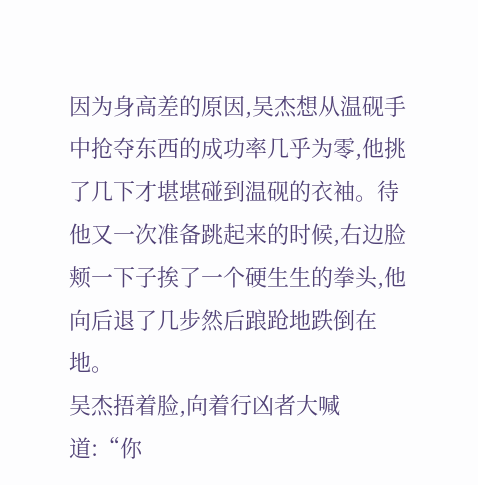因为身高差的原因,吴杰想从温砚手中抢夺东西的成功率几乎为零,他挑了几下才堪堪碰到温砚的衣袖。待他又一次准备跳起来的时候,右边脸颊一下子挨了一个硬生生的拳头,他向后退了几步然后踉跄地跌倒在地。
吴杰捂着脸,向着行凶者大喊道:“你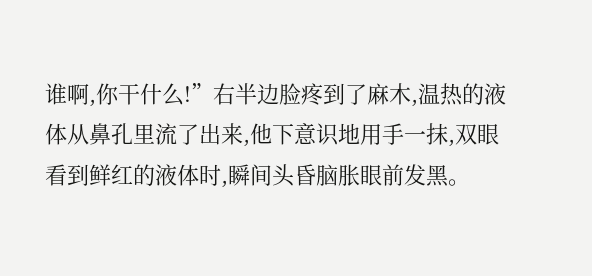谁啊,你干什么!”右半边脸疼到了麻木,温热的液体从鼻孔里流了出来,他下意识地用手一抹,双眼看到鲜红的液体时,瞬间头昏脑胀眼前发黑。